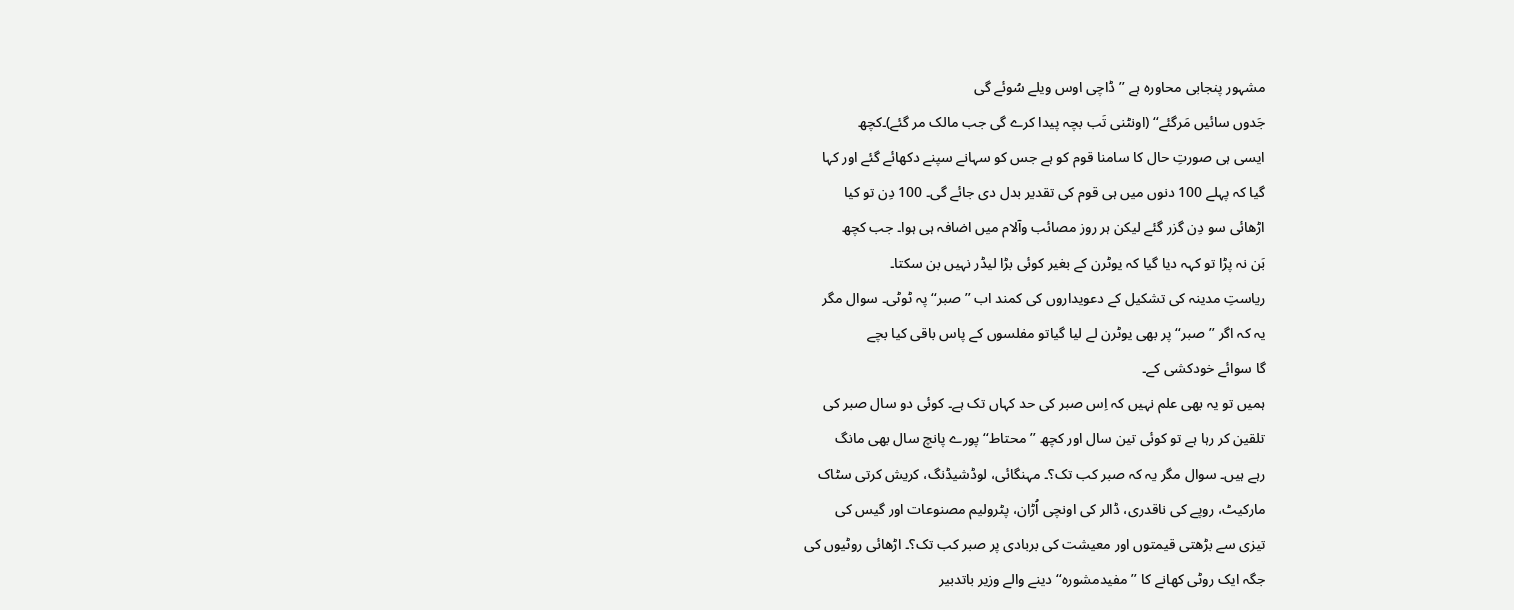مشہور پنجابی محاورہ ہے ’’ڈاچی اوس ویلے سُوئے گی
جَدوں سائیں مَرگئے‘‘ (اونٹنی تَب بچہ پیدا کرے گی جب مالک مر گئے)۔کچھ
ایسی ہی صورتِ حال کا سامنا قوم کو ہے جس کو سہانے سپنے دکھائے گئے اور کہا
گیا کہ پہلے 100 دنوں میں ہی قوم کی تقدیر بدل دی جائے گی۔ 100 دِن تو کیا
اڑھائی سو دِن گزر گئے لیکن ہر روز مصائب وآلام میں اضافہ ہی ہوا۔ جب کچھ
بَن نہ پڑا تو کہہ دیا گیا کہ یوٹرن کے بغیر کوئی بڑا لیڈر نہیں بن سکتا۔
ریاستِ مدینہ کی تشکیل کے دعویداروں کی کمند اب ’’صبر‘‘ پہ ٹوٹی۔ سوال مگر
یہ کہ اگر ’’صبر‘‘ پر بھی یوٹرن لے لیا گیاتو مفلسوں کے پاس باقی کیا بچے
گا سوائے خودکشی کے۔
ہمیں تو یہ بھی علم نہیں کہ اِس صبر کی حد کہاں تک ہے۔ کوئی دو سال صبر کی
تلقین کر رہا ہے تو کوئی تین سال اور کچھ ’’محتاط‘‘ پورے پانچ سال بھی مانگ
رہے ہیں۔ سوال مگر یہ کہ صبر کب تک؟۔ مہنگائی، لوڈشیڈنگ، کریش کرتی سٹاک
مارکیٹ، روپے کی ناقدری، ڈالر کی اونچی اُڑان، پٹرولیم مصنوعات اور گیس کی
تیزی سے بڑھتی قیمتوں اور معیشت کی بربادی پر صبر کب تک؟۔ اڑھائی روٹیوں کی
جگہ ایک روٹی کھانے کا ’’مفیدمشورہ‘‘ دینے والے وزیر باتدبیر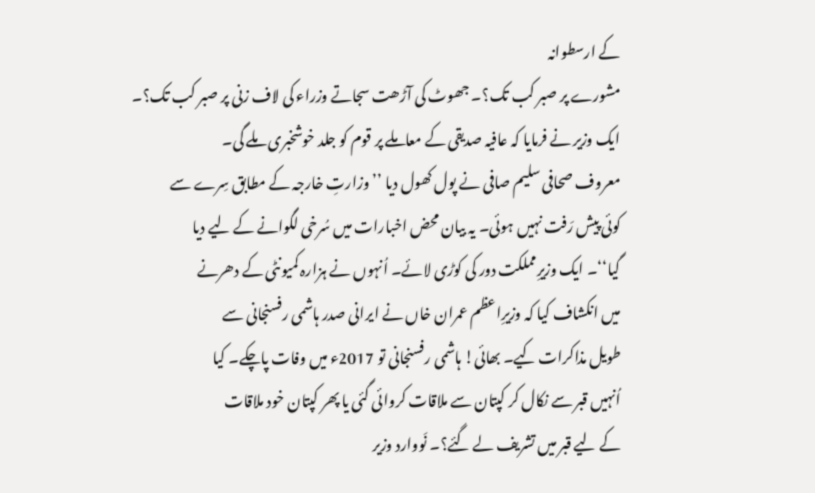کے ارسطوانہ
مشورے پر صبر کب تک؟۔ جھوٹ کی آڑھت سجاتے وزراء کی لاف زنی پر صبر کب تک؟۔
ایک وزیر نے فرمایا کہ عافیہ صدیقی کے معاملے پر قوم کو جلد خوشخبری ملے گی۔
معروف صحافی سلیم صافی نے پول کھول دیا ’’ وزارتِ خارجہ کے مطابق سِرے سے
کوئی پیش رَفت نہیں ہوئی۔ یہ بیان محض اخبارات میں سُرخی لگوانے کے لیے دیا
گیا‘‘۔ ایک وزیرِمملکت دور کی کوڑی لائے۔ اُنہوں نے ہزارہ کمیونٹی کے دھرنے
میں انکشاف کیا کہ وزیرِاعظم عمران خاں نے ایرانی صدر ہاشمی رفسنجانی سے
طویل مذاکرات کیے۔ بھائی! ہاشمی رفسنجانی تو 2017ء میں وفات پاچکے۔ کیا
اُنہیں قبر سے نکال کر کپتان سے ملاقات کروائی گئی یا پھر کپتان خود ملاقات
کے لیے قبر میں تشریف لے گئے؟۔ نَووارد وزیر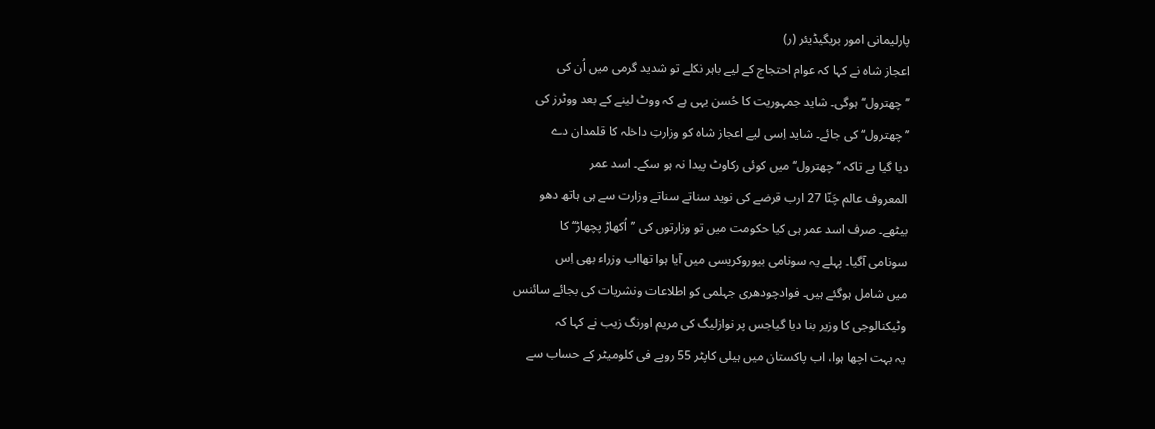پارلیمانی امور بریگیڈیئر (ر)
اعجاز شاہ نے کہا کہ عوام احتجاج کے لیے باہر نکلے تو شدید گرمی میں اُن کی
’’چھترول‘‘ ہوگی۔ شاید جمہوریت کا حُسن یہی ہے کہ ووٹ لینے کے بعد ووٹرز کی
’’چھترول‘‘ کی جائے۔ شاید اِسی لیے اعجاز شاہ کو وزارتِ داخلہ کا قلمدان دے
دیا گیا ہے تاکہ ’’چھترول‘‘ میں کوئی رکاوٹ پیدا نہ ہو سکے۔ اسد عمر
المعروف عالم چَنّا 27 ارب قرضے کی نوید سناتے سناتے وزارت سے ہی ہاتھ دھو
بیٹھے۔ صرف اسد عمر ہی کیا حکومت میں تو وزارتوں کی ’’اُکھاڑ پچھاڑ‘‘ کا
سونامی آگیا۔ پہلے یہ سونامی بیوروکریسی میں آیا ہوا تھااب وزراء بھی اِس
میں شامل ہوگئے ہیں۔ فوادچودھری جہلمی کو اطلاعات ونشریات کی بجائے سائنس
وٹیکنالوجی کا وزیر بنا دیا گیاجس پر نوازلیگ کی مریم اورنگ زیب نے کہا کہ
یہ بہت اچھا ہوا، اب پاکستان میں ہیلی کاپٹر 55 روپے فی کلومیٹر کے حساب سے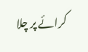کرائے پر چلا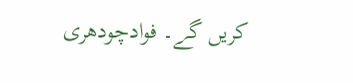کریں گے۔ فوادچودھری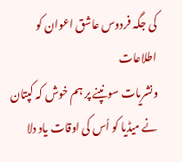کی جگہ فردوس عاشق اعوان کو اطلاعات
ونشریات سونپنے پر ہم خوش کہ کپتان نے میڈیا کو اُس کی اوقات یاد دلا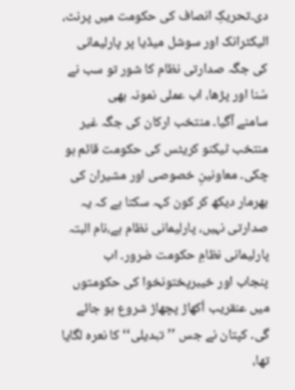دی۔تحریکِ انصاف کی حکومت میں پرنٹ، الیکٹرانک اور سوشل میڈیا پر پارلیمانی
کی جگہ صدارتی نظام کا شور تو سب نے سُنا اور پڑھا، اب عملی نمونہ بھی
سامنے آگیا۔ منتخب ارکان کی جگہ غیر منتخب ٹیکنو کریٹس کی حکومت قائم ہو
چکی۔ معاونینِ خصوصی اور مشیران کی بھرمار دیکھ کر کون کہہ سکتا ہے کہ یہ
صدارتی نہیں، پارلیمانی نظام ہے،نام البتہ پارلیمانی نظامِ حکومت ضرور۔ اب
پنجاب اور خیبرپختونخوا کی حکومتوں میں عنقریب اُکھاڑ پچھاڑ شروع ہو جائے
گی۔ کپتان نے جس ’’تبدیلی‘‘ کا نعرہ لگایا تھا،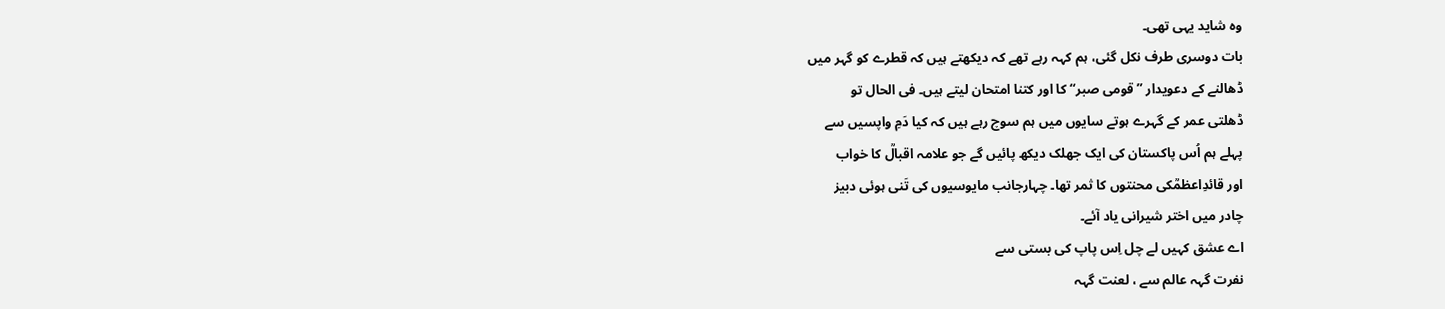وہ شاید یہی تھی۔
بات دوسری طرف نکل گئی، ہم کہہ رہے تھے کہ دیکھتے ہیں کہ قطرے کو گہر میں
ڈھالنے کے دعویدار ’’قومی صبر‘‘ کا اور کتنا امتحان لیتے ہیں۔ فی الحال تو
ڈھلتی عمر کے گہرے ہوتے سایوں میں ہم سوچ رہے ہیں کہ کیا دَمِ واپسیں سے
پہلے ہم اُس پاکستان کی ایک جھلک دیکھ پائیں گے جو علامہ اقبالؒ کا خواب
اور قائدِاعظمؒکی محنتوں کا ثمر تھا۔ چہارجانب مایوسیوں کی تَنی ہوئی دبیز
چادر میں اختر شیرانی یاد آئے۔
اے عشق کہیں لے چل اِس پاپ کی بستی سے
نفرت گہہ عالم سے ، لعنت گہہ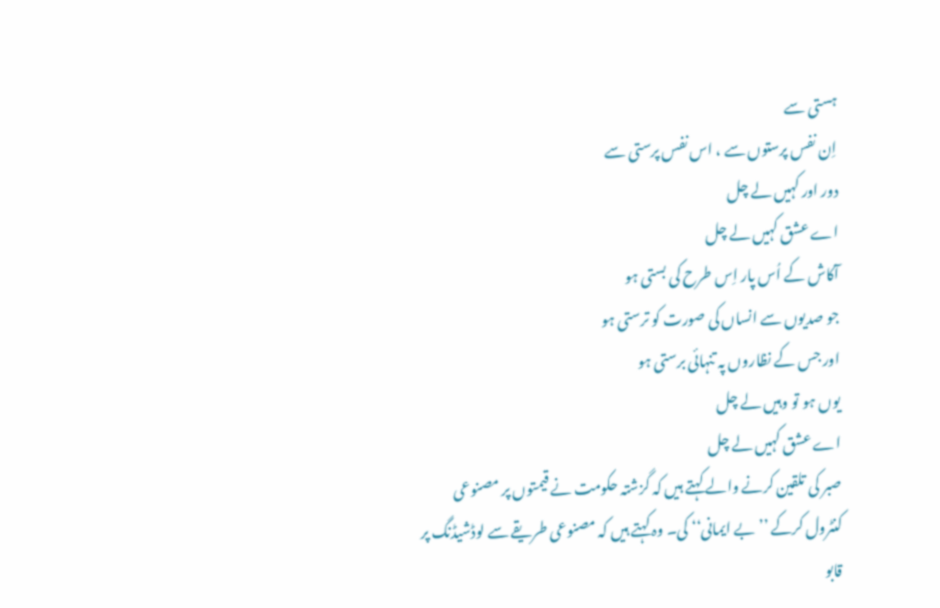ہستی سے
اِن نفس پرستوں سے ، اس نفس پرستی سے
دور اور کہیں لے چل
اے عشق کہیں لے چل
آکاش کے اُس پار اِس طرح کی بستی ہو
جو صدیوں سے انساں کی صورت کو ترستی ہو
اور جس کے نظاروں پہ تنہائی برستی ہو
یوں ہو تو وہیں لے چل
اے عشق کہیں لے چل
صبر کی تلقین کرنے والے کہتے ہیں کہ گزشتہ حکومت نے قیمتوں پر مصنوعی
کنٹرول کرکے ’’بے ایمانی‘‘ کی۔ وہ کہتے ہیں کہ مصنوعی طریقے سے لوڈشیڈنگ پر
قابو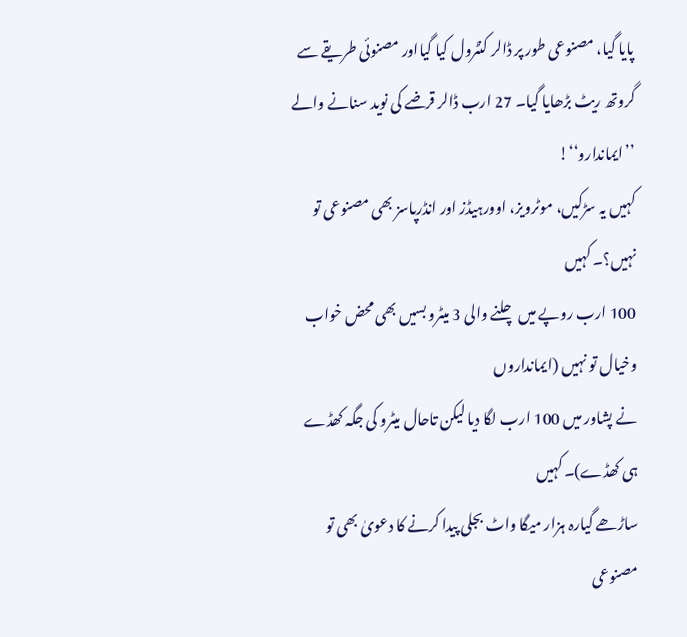پایا گیا، مصنوعی طور پر ڈالر کنٹرول کیا گیااور مصنوئی طریقے سے
گروتھ ریٹ بڑھایا گیا۔ 27 ارب ڈالر قرضے کی نوید سنانے والے ’’ایماندارو‘‘!
کہیں یہ سڑکیں، موٹرویز، اوورہیڈز اور انڈرپاسز بھی مصنوعی تو نہیں؟۔ کہیں
100 ارب روپے میں چلنے والی 3 میٹرو بسیں بھی محض خواب وخیال تو نہیں (ایمانداروں
نے پشاور میں 100 ارب لگا دیا لیکن تاحال میٹرو کی جگہ کھڈے ہی کھڈے)۔ کہیں
ساڑھے گیارہ ہزار میگا واٹ بجلی پیدا کرنے کا دعویٰ بھی تو مصنوعی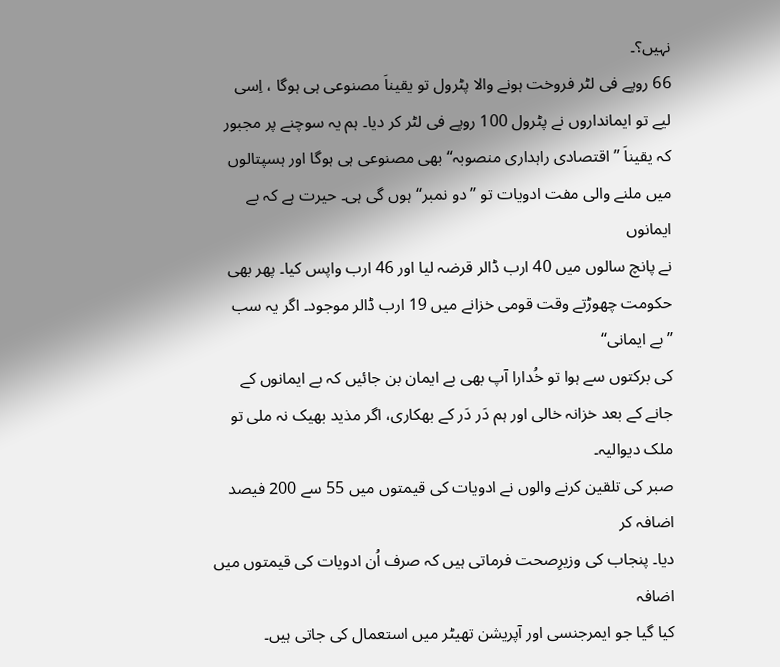نہیں؟۔
66 روپے فی لٹر فروخت ہونے والا پٹرول تو یقیناَ مصنوعی ہی ہوگا ، اِسی
لیے تو ایمانداروں نے پٹرول 100 روپے فی لٹر کر دیا۔ ہم یہ سوچنے پر مجبور
کہ یقیناَ ’’اقتصادی راہداری منصوبہ‘‘ بھی مصنوعی ہی ہوگا اور ہسپتالوں
میں ملنے والی مفت ادویات تو ’’دو نمبر‘‘ہوں گی ہی۔ حیرت ہے کہ بے ایمانوں
نے پانچ سالوں میں 40 ارب ڈالر قرضہ لیا اور 46 ارب واپس کیا۔ پھر بھی
حکومت چھوڑتے وقت قومی خزانے میں 19 ارب ڈالر موجود۔ اگر یہ سب ’’بے ایمانی‘‘
کی برکتوں سے ہوا تو خُدارا آپ بھی بے ایمان بن جائیں کہ بے ایمانوں کے
جانے کے بعد خزانہ خالی اور ہم دَر دَر کے بھکاری، اگر مذید بھیک نہ ملی تو
ملک دیوالیہ۔
صبر کی تلقین کرنے والوں نے ادویات کی قیمتوں میں 55 سے 200 فیصد اضافہ کر
دیا۔ پنجاب کی وزیرِصحت فرماتی ہیں کہ صرف اُن ادویات کی قیمتوں میں اضافہ
کیا گیا جو ایمرجنسی اور آپریشن تھیٹر میں استعمال کی جاتی ہیں۔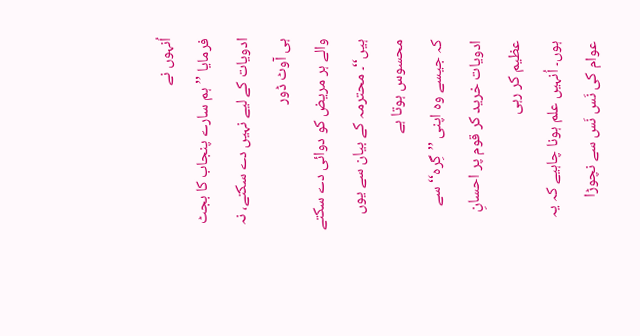اُنہوں نے
فرمایا ’’ہم سارے پنجاب کا بجٹ ادویات کے لیے نہیں دے سکتے، نہ ہی آوٹ ڈور
والے ہر مریض کو دوائی دے سکتے ہیں‘‘۔ محترمہ کے بیان سے یوں محسوس ہوتا ہے
کہ جیسے وہ اپنی ’’گِرہ‘‘ سے ادویات خرید کر قوم پر احسانِ عظیم کر رہی
ہوں۔ اُنہیں علم ہونا چاہیے کہ یہ عوام کی نَس نَس سے نچوڑا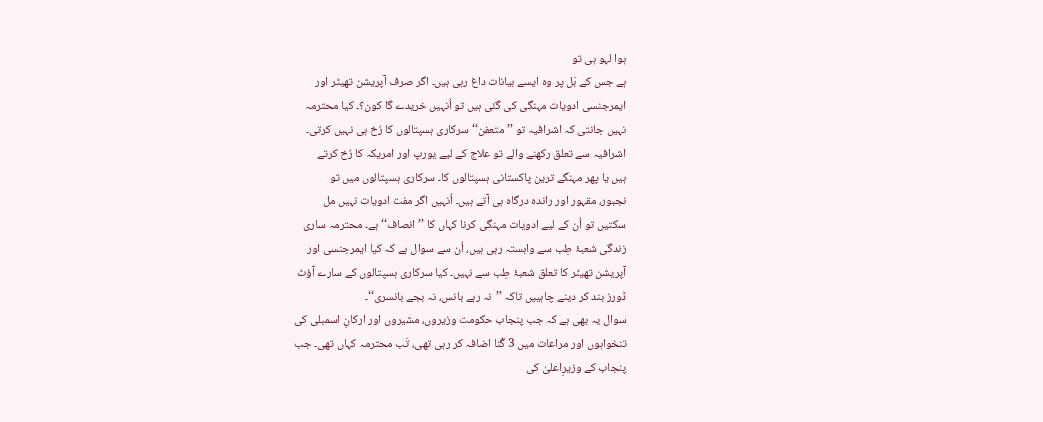ہوا لہو ہی تو
ہے جس کے بَل پر وہ ایسے بیانات داغ رہی ہیں۔ اگر صرف آپریشن تھیٹر اور
ایمرجنسی ادویات مہنگی کی گئی ہیں تو اُنہیں خریدے گا کون؟۔ کیا محترمہ
نہیں جانتی کہ اشرافیہ تو ’’متعفن‘‘ سرکاری ہسپتالوں کا رُخ ہی نہیں کرتی۔
اشرافیہ سے تعلق رکھنے والے تو علاج کے لیے یورپ اور امریکہ کا رُخ کرتے
ہیں یا پھر مہنگے ترین پاکستانی ہسپتالوں کا۔ سرکاری ہسپتالوں میں تو
نجبور، مقہور اور راندہ درگاہ ہی آتے ہیں۔ اُنہیں اگر مفت ادویات نہیں مل
سکتیں تو اُن کے لیے ادویات مہنگی کرنا کہاں کا ’’انصاف‘‘ ہے۔ محترمہ ساری
زندگی شعبۂ طِب سے وابستہ رہی ہیں، اُن سے سوال ہے کہ کیا ایمرجنسی اور
آپریشن تھیٹر کا تعلق شعبۂ طِب سے نہیں۔ کیا سرکاری ہسپتالوں کے سارے آؤٹ
ڈورز بند کر دینے چاہییں تاکہ ’’نہ رہے بانس، نہ بجے بانسری‘‘۔
سوال یہ بھی ہے کہ جب پنجاب حکومت وزیروں، مشیروں اور ارکانِ اسمبلی کی
تنخواہوں اور مراعات میں 3 گُنا اضافہ کر رہی تھی، تَب محترمہ کہاں تھی۔ جب
پنجاب کے وزیرِاعلیٰ کی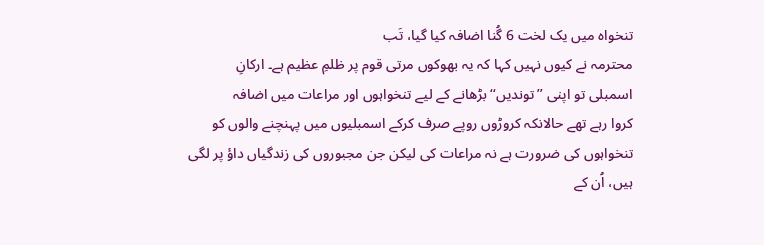تنخواہ میں یک لخت 6 گُنا اضافہ کیا گیا، تَب
محترمہ نے کیوں نہیں کہا کہ یہ بھوکوں مرتی قوم پر ظلمِ عظیم ہے۔ ارکانِ
اسمبلی تو اپنی ’’توندیں‘‘ بڑھانے کے لیے تنخواہوں اور مراعات میں اضافہ
کروا رہے تھے حالانکہ کروڑوں روپے صرف کرکے اسمبلیوں میں پہنچنے والوں کو
تنخواہوں کی ضرورت ہے نہ مراعات کی لیکن جن مجبوروں کی زندگیاں داؤ پر لگی
ہیں، اُن کے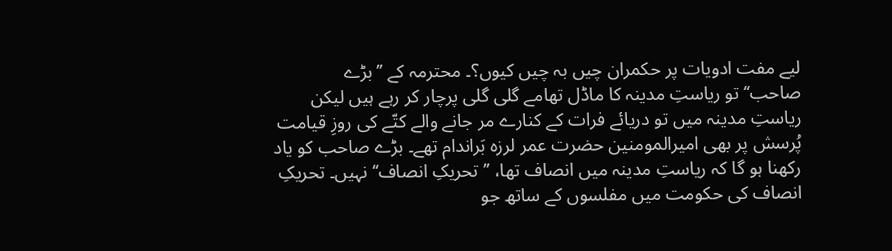لیے مفت ادویات پر حکمران چیں بہ چیں کیوں؟۔ محترمہ کے ’’بڑے
صاحب‘‘ تو ریاستِ مدینہ کا ماڈل تھامے گلی گلی پرچار کر رہے ہیں لیکن
ریاستِ مدینہ میں تو دریائے فرات کے کنارے مر جانے والے کتّے کی روزِ قیامت
پُرسش پر بھی امیرالمومنین حضرت عمر لرزہ بَراندام تھے۔ بڑے صاحب کو یاد
رکھنا ہو گا کہ ریاستِ مدینہ میں انصاف تھا، ’’تحریکِ انصاف‘‘ نہیں۔ تحریکِ
انصاف کی حکومت میں مفلسوں کے ساتھ جو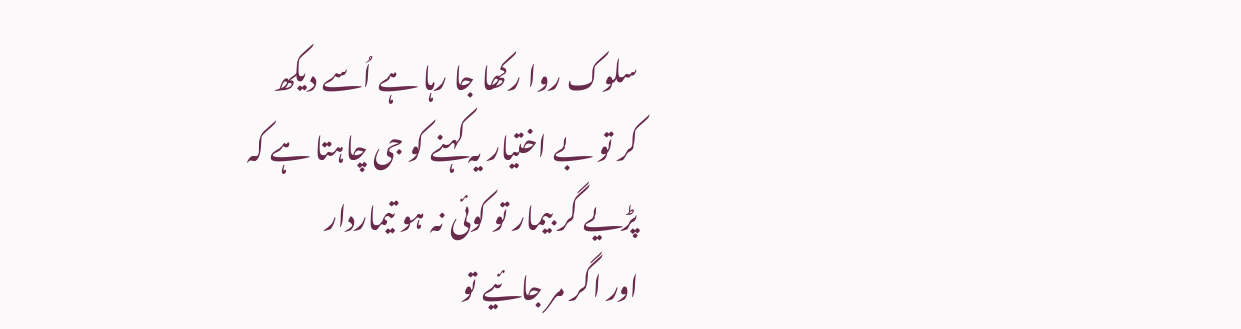سلوک روا رکھا جا رہا ہے اُسے دیکھ
کر تو بے اختیار یہ کہنے کو جی چاہتا ہے کہ
پڑیے گر بیمار تو کوئی نہ ہو تیماردار
اور اگر مر جائیے تو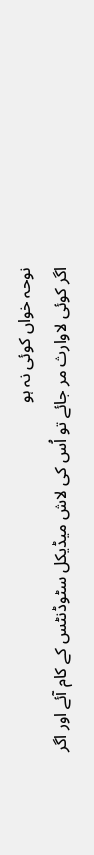نوحہ خواں کوئی نہ ہو
اگر کوئی لاوارث مر جائے تو اُس کی لاش میڈیکل سٹوڈنٹس کے کام آئے اور اگر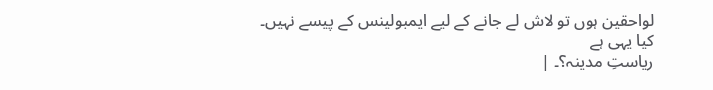لواحقین ہوں تو لاش لے جانے کے لیے ایمبولینس کے پیسے نہیں۔ کیا یہی ہے
ریاستِ مدینہ؟۔ |